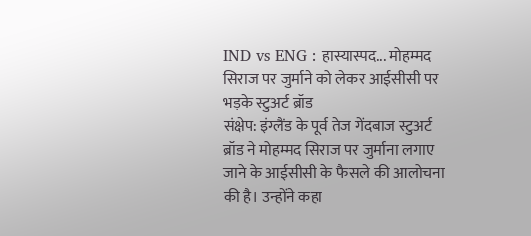IND vs ENG : हास्यास्पद... मोहम्मद सिराज पर जुर्माने को लेकर आईसीसी पर भड़के स्टुअर्ट ब्रॉड
संक्षेप: इंग्लैंड के पूर्व तेज गेंदबाज स्टुअर्ट ब्रॉड ने मोहम्मद सिराज पर जुर्माना लगाए जाने के आईसीसी के फैसले की आलोचना की है। उन्होंने कहा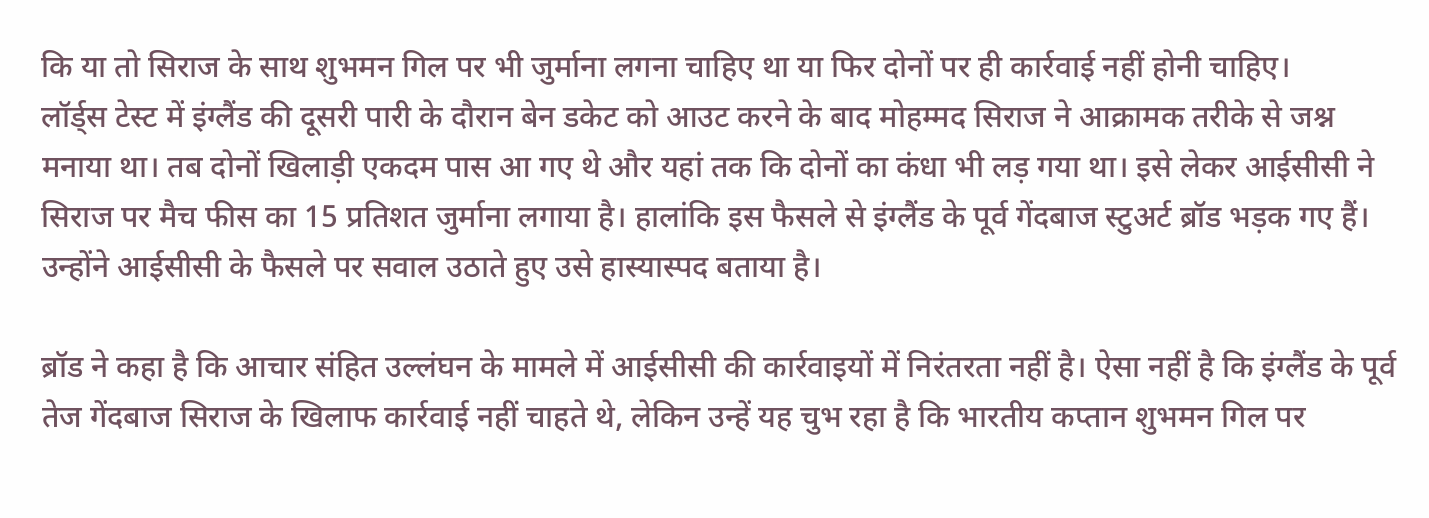कि या तो सिराज के साथ शुभमन गिल पर भी जुर्माना लगना चाहिए था या फिर दोनों पर ही कार्रवाई नहीं होनी चाहिए।
लॉर्ड्स टेस्ट में इंग्लैंड की दूसरी पारी के दौरान बेन डकेट को आउट करने के बाद मोहम्मद सिराज ने आक्रामक तरीके से जश्न मनाया था। तब दोनों खिलाड़ी एकदम पास आ गए थे और यहां तक कि दोनों का कंधा भी लड़ गया था। इसे लेकर आईसीसी ने सिराज पर मैच फीस का 15 प्रतिशत जुर्माना लगाया है। हालांकि इस फैसले से इंग्लैंड के पूर्व गेंदबाज स्टुअर्ट ब्रॉड भड़क गए हैं। उन्होंने आईसीसी के फैसले पर सवाल उठाते हुए उसे हास्यास्पद बताया है।

ब्रॉड ने कहा है कि आचार संहित उल्लंघन के मामले में आईसीसी की कार्रवाइयों में निरंतरता नहीं है। ऐसा नहीं है कि इंग्लैंड के पूर्व तेज गेंदबाज सिराज के खिलाफ कार्रवाई नहीं चाहते थे, लेकिन उन्हें यह चुभ रहा है कि भारतीय कप्तान शुभमन गिल पर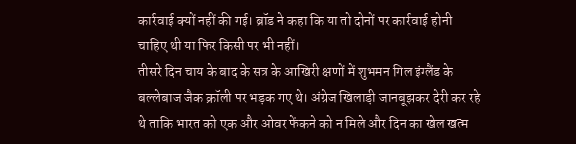कार्रवाई क्यों नहीं की गई। ब्रॉड ने कहा कि या तो दोनों पर कार्रवाई होनी चाहिए थी या फिर किसी पर भी नहीं।
तीसरे दिन चाय के बाद के सत्र के आखिरी क्षणों में शुभमन गिल इंग्लैंड के बल्लेबाज जैक क्रॉली पर भड़क गए थे। अंग्रेज खिलाड़ी जानबूझकर देरी कर रहे थे ताकि भारत को एक और ओवर फेंकने को न मिले और दिन का खेल खत्म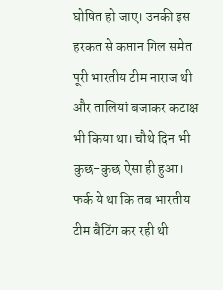घोषित हो जाए। उनकी इस हरकत से कप्तान गिल समेत पूरी भारतीय टीम नाराज थी और तालियां बजाकर कटाक्ष भी किया था। चौथे दिन भी कुछ-कुछ ऐसा ही हुआ। फर्क ये था कि तब भारतीय टीम बैटिंग कर रही थी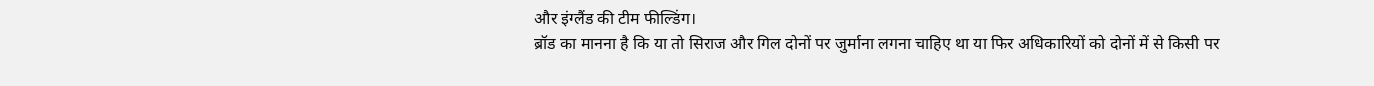और इंग्लैंड की टीम फील्डिंग।
ब्रॉड का मानना है कि या तो सिराज और गिल दोनों पर जुर्माना लगना चाहिए था या फिर अधिकारियों को दोनों में से किसी पर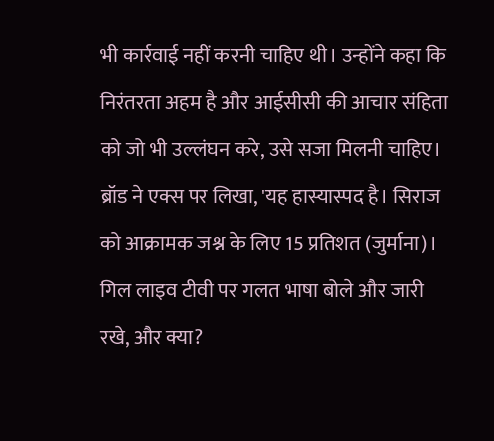भी कार्रवाई नहीं करनी चाहिए थी। उन्होंने कहा कि निरंतरता अहम है और आईसीसी की आचार संहिता को जो भी उल्लंघन करे, उसे सजा मिलनी चाहिए।
ब्रॉड ने एक्स पर लिखा, 'यह हास्यास्पद है। सिराज को आक्रामक जश्न के लिए 15 प्रतिशत (जुर्माना)। गिल लाइव टीवी पर गलत भाषा बोले और जारी रखे, और क्या?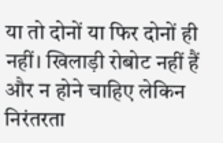या तो दोनों या फिर दोनों ही नहीं। खिलाड़ी रोबोट नहीं हैं और न होने चाहिए लेकिन निरंतरता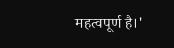महत्वपूर्ण है।'